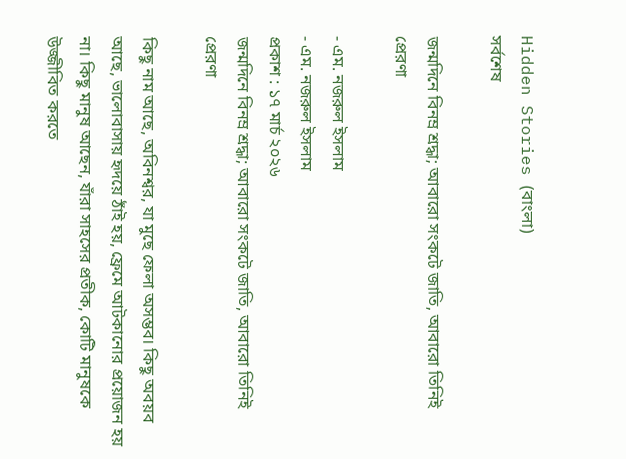Hidden Stories (বাংলা)
সর্বশেষ

জন্মদিনে বিনম্র শ্রদ্ধা; আবারো সংকটে জাতি, আবারো তিনিই প্রেরণা

- এম. নজরুল ইসলাম
- এম. নজরুল ইসলাম
প্রকাশ : ১৭ মার্চ ২০২৬
জন্মদিনে বিনম্র শ্রদ্ধা; আবারো সংকটে জাতি, আবারো তিনিই প্রেরণা

কিছু নাম আছে, অবিনশ্বর, যা মুছে ফেলা অসম্ভব। কিছু অবয়ব আছে, ভালোবাসায় হৃদয়ে ঠাঁই হয়, ফ্রেমে আটকানোর প্রয়োজন হয় না। কিছু মানুষ আছেন, যাঁরা সাহসের প্রতীক, কোটি মানুষকে উজ্জীবিত করতে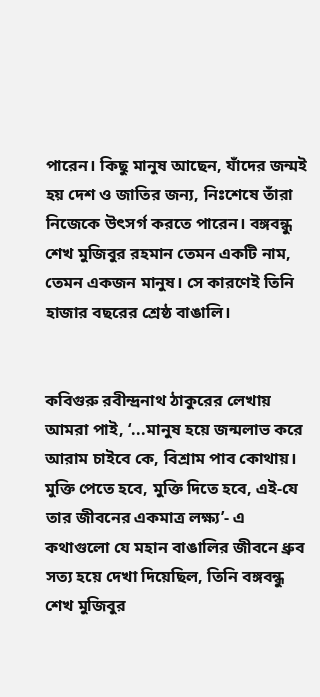পারেন। কিছু মানুষ আছেন, যাঁদের জন্মই হয় দেশ ও জাতির জন্য, নিঃশেষে তাঁরা নিজেকে উৎসর্গ করতে পারেন। বঙ্গবন্ধু শেখ মুজিবুর রহমান তেমন একটি নাম, তেমন একজন মানুষ। সে কারণেই তিনি হাজার বছরের শ্রেষ্ঠ বাঙালি।


কবিগুরু রবীন্দ্রনাথ ঠাকুরের লেখায় আমরা পাই, ‘...মানুষ হয়ে জন্মলাভ করে আরাম চাইবে কে, বিশ্রাম পাব কোথায়। মুক্তি পেতে হবে, মুক্তি দিতে হবে, এই-যে তার জীবনের একমাত্র লক্ষ্য’- এ কথাগুলো যে মহান বাঙালির জীবনে ধ্রুব সত্য হয়ে দেখা দিয়েছিল, তিনি বঙ্গবন্ধু শেখ মুজিবুর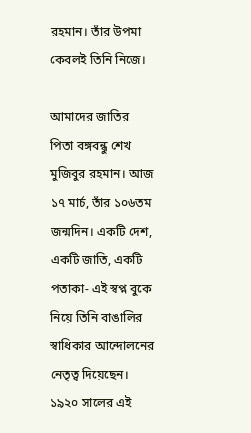রহমান। তাঁর উপমা কেবলই তিনি নিজে।

আমাদের জাতির পিতা বঙ্গবন্ধু শেখ মুজিবুর রহমান। আজ ১৭ মার্চ, তাঁর ১০৬তম জন্মদিন। একটি দেশ, একটি জাতি, একটি পতাকা- এই স্বপ্ন বুকে নিয়ে তিনি বাঙালির স্বাধিকার আন্দোলনের নেতৃত্ব দিয়েছেন। ১৯২০ সালের এই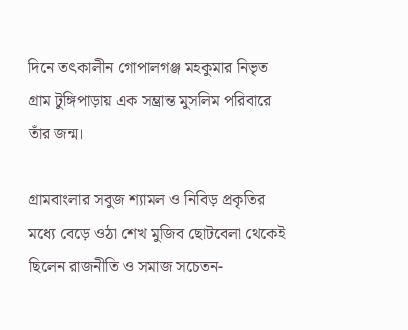দিনে তৎকালীন গোপালগঞ্জ মহকুমার নিভৃত গ্রাম টুঙ্গিপাড়ায় এক সম্ভ্রান্ত মুসলিম পরিবারে তাঁর জন্ম।

গ্রামবাংলার সবুজ শ্যামল ও নিবিড় প্রকৃতির মধ্যে বেড়ে ওঠা শেখ মুজিব ছোটবেলা থেকেই ছিলেন রাজনীতি ও সমাজ সচেতন-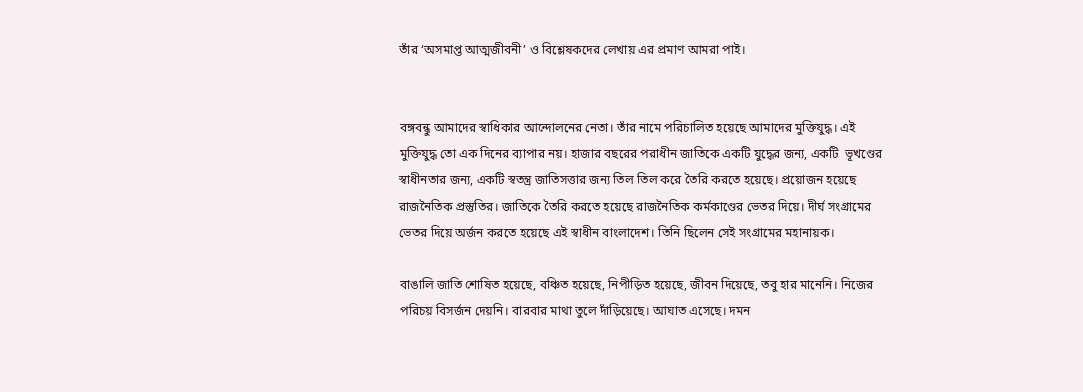তাঁর ‘অসমাপ্ত আত্মজীবনী’ ও বিশ্লেষকদের লেখায় এর প্রমাণ আমরা পাই।


বঙ্গবন্ধু আমাদের স্বাধিকার আন্দোলনের নেতা। তাঁর নামে পরিচালিত হয়েছে আমাদের মুক্তিযুদ্ধ। এই মুক্তিযুদ্ধ তো এক দিনের ব্যাপার নয়। হাজার বছরের পরাধীন জাতিকে একটি যুদ্ধের জন্য, একটি  ভূখণ্ডের স্বাধীনতার জন্য, একটি স্বতন্ত্র জাতিসত্তার জন্য তিল তিল করে তৈরি করতে হয়েছে। প্রয়োজন হয়েছে রাজনৈতিক প্রস্তুতির। জাতিকে তৈরি করতে হয়েছে রাজনৈতিক কর্মকাণ্ডের ভেতর দিয়ে। দীর্ঘ সংগ্রামের ভেতর দিয়ে অর্জন করতে হয়েছে এই স্বাধীন বাংলাদেশ। তিনি ছিলেন সেই সংগ্রামের মহানায়ক।

বাঙালি জাতি শোষিত হয়েছে, বঞ্চিত হয়েছে, নিপীড়িত হয়েছে, জীবন দিয়েছে, তবু হার মানেনি। নিজের পরিচয় বিসর্জন দেয়নি। বারবার মাথা তুলে দাঁড়িয়েছে। আঘাত এসেছে। দমন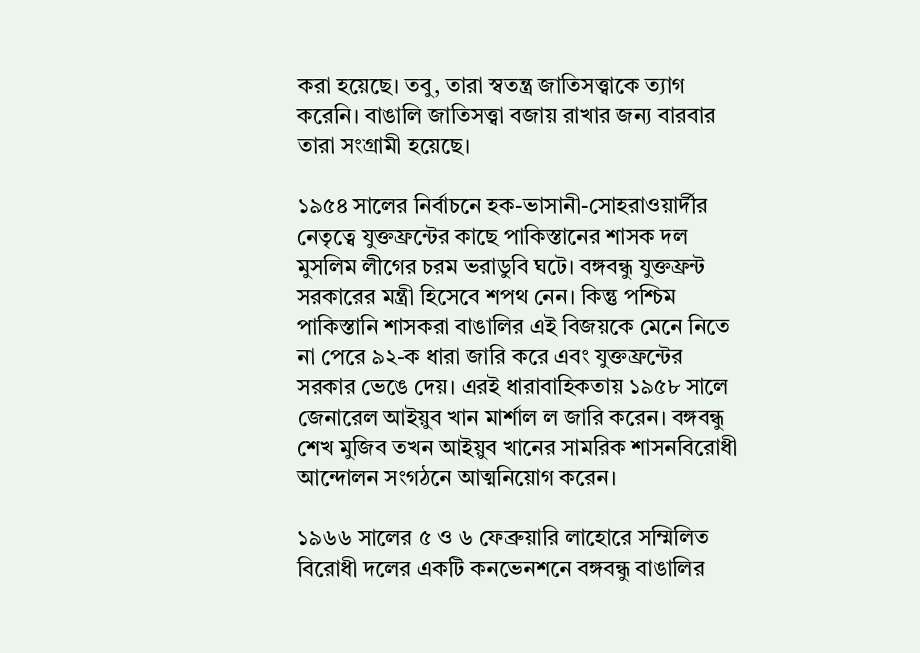করা হয়েছে। তবু, তারা স্বতন্ত্র জাতিসত্ত্বাকে ত্যাগ করেনি। বাঙালি জাতিসত্ত্বা বজায় রাখার জন্য বারবার তারা সংগ্রামী হয়েছে।

১৯৫৪ সালের নির্বাচনে হক-ভাসানী-সোহরাওয়ার্দীর নেতৃত্বে যুক্তফ্রন্টের কাছে পাকিস্তানের শাসক দল মুসলিম লীগের চরম ভরাডুবি ঘটে। বঙ্গবন্ধু যুক্তফ্রন্ট সরকারের মন্ত্রী হিসেবে শপথ নেন। কিন্তু পশ্চিম পাকিস্তানি শাসকরা বাঙালির এই বিজয়কে মেনে নিতে না পেরে ৯২-ক ধারা জারি করে এবং যুক্তফ্রন্টের সরকার ভেঙে দেয়। এরই ধারাবাহিকতায় ১৯৫৮ সালে জেনারেল আইয়ুব খান মার্শাল ল জারি করেন। বঙ্গবন্ধু শেখ মুজিব তখন আইয়ুব খানের সামরিক শাসনবিরোধী আন্দোলন সংগঠনে আত্মনিয়োগ করেন।

১৯৬৬ সালের ৫ ও ৬ ফেব্রুয়ারি লাহোরে সম্মিলিত বিরোধী দলের একটি কনভেনশনে বঙ্গবন্ধু বাঙালির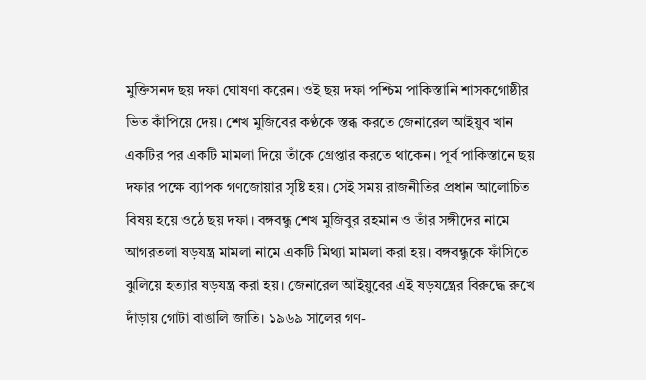মুক্তিসনদ ছয় দফা ঘোষণা করেন। ওই ছয় দফা পশ্চিম পাকিস্তানি শাসকগোষ্ঠীর ভিত কাঁপিয়ে দেয়। শেখ মুজিবের কণ্ঠকে স্তব্ধ করতে জেনারেল আইয়ুব খান একটির পর একটি মামলা দিয়ে তাঁকে গ্রেপ্তার করতে থাকেন। পূর্ব পাকিস্তানে ছয় দফার পক্ষে ব্যাপক গণজোয়ার সৃষ্টি হয়। সেই সময় রাজনীতির প্রধান আলোচিত বিষয় হয়ে ওঠে ছয় দফা। বঙ্গবন্ধু শেখ মুজিবুর রহমান ও তাঁর সঙ্গীদের নামে আগরতলা ষড়যন্ত্র মামলা নামে একটি মিথ্যা মামলা করা হয়। বঙ্গবন্ধুকে ফাঁসিতে ঝুলিয়ে হত্যার ষড়যন্ত্র করা হয়। জেনারেল আইয়ুবের এই ষড়যন্ত্রের বিরুদ্ধে রুখে দাঁড়ায় গোটা বাঙালি জাতি। ১৯৬৯ সালের গণ-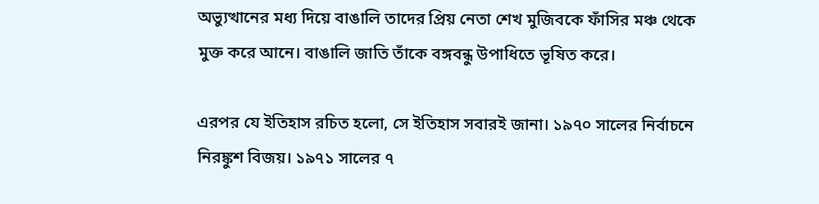অভ্যুত্থানের মধ্য দিয়ে বাঙালি তাদের প্রিয় নেতা শেখ মুজিবকে ফাঁসির মঞ্চ থেকে মুক্ত করে আনে। বাঙালি জাতি তাঁকে বঙ্গবন্ধু উপাধিতে ভূষিত করে।

এরপর যে ইতিহাস রচিত হলো, সে ইতিহাস সবারই জানা। ১৯৭০ সালের নির্বাচনে নিরঙ্কুশ বিজয়। ১৯৭১ সালের ৭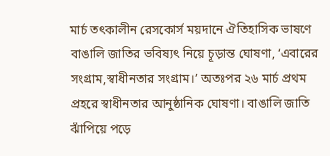মার্চ তৎকালীন রেসকোর্স ময়দানে ঐতিহাসিক ভাষণে বাঙালি জাতির ভবিষ্যৎ নিয়ে চূড়ান্ত ঘোষণা, ‘এবারের সংগ্রাম,স্বাধীনতার সংগ্রাম।’ অতঃপর ২৬ মার্চ প্রথম প্রহরে স্বাধীনতার আনুষ্ঠানিক ঘোষণা। বাঙালি জাতি ঝাঁপিয়ে পড়ে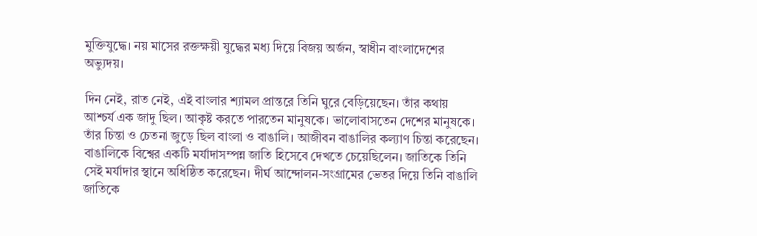মুক্তিযুদ্ধে। নয় মাসের রক্তক্ষয়ী যুদ্ধের মধ্য দিয়ে বিজয় অর্জন, স্বাধীন বাংলাদেশের অভ্যুদয়।

দিন নেই, রাত নেই, এই বাংলার শ্যামল প্রান্তরে তিনি ঘুরে বেড়িয়েছেন। তাঁর কথায় আশ্চর্য এক জাদু ছিল। আকৃষ্ট করতে পারতেন মানুষকে। ভালোবাসতেন দেশের মানুষকে। তাঁর চিন্তা ও চেতনা জুড়ে ছিল বাংলা ও বাঙালি। আজীবন বাঙালির কল্যাণ চিন্তা করেছেন। বাঙালিকে বিশ্বের একটি মর্যাদাসম্পন্ন জাতি হিসেবে দেখতে চেয়েছিলেন। জাতিকে তিনি সেই মর্যাদার স্থানে অধিষ্ঠিত করেছেন। দীর্ঘ আন্দোলন-সংগ্রামের ভেতর দিয়ে তিনি বাঙালি জাতিকে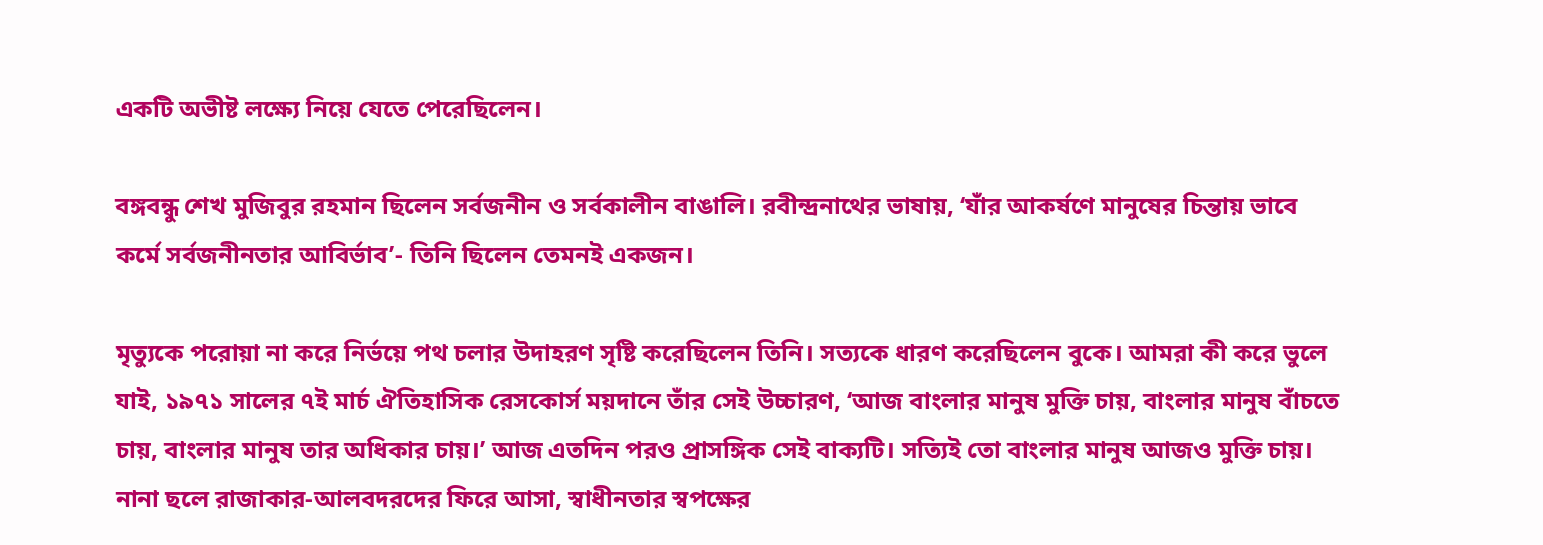একটি অভীষ্ট লক্ষ্যে নিয়ে যেতে পেরেছিলেন।

বঙ্গবন্ধু শেখ মুজিবুর রহমান ছিলেন সর্বজনীন ও সর্বকালীন বাঙালি। রবীন্দ্রনাথের ভাষায়, ‘যাঁর আকর্ষণে মানুষের চিন্তায় ভাবে কর্মে সর্বজনীনতার আবির্ভাব’- তিনি ছিলেন তেমনই একজন।

মৃত্যুকে পরোয়া না করে নির্ভয়ে পথ চলার উদাহরণ সৃষ্টি করেছিলেন তিনি। সত্যকে ধারণ করেছিলেন বুকে। আমরা কী করে ভুলে যাই, ১৯৭১ সালের ৭ই মার্চ ঐতিহাসিক রেসকোর্স ময়দানে তাঁর সেই উচ্চারণ, ‘আজ বাংলার মানুষ মুক্তি চায়, বাংলার মানুষ বাঁচতে চায়, বাংলার মানুষ তার অধিকার চায়।’ আজ এতদিন পরও প্রাসঙ্গিক সেই বাক্যটি। সত্যিই তো বাংলার মানুষ আজও মুক্তি চায়। নানা ছলে রাজাকার-আলবদরদের ফিরে আসা, স্বাধীনতার স্বপক্ষের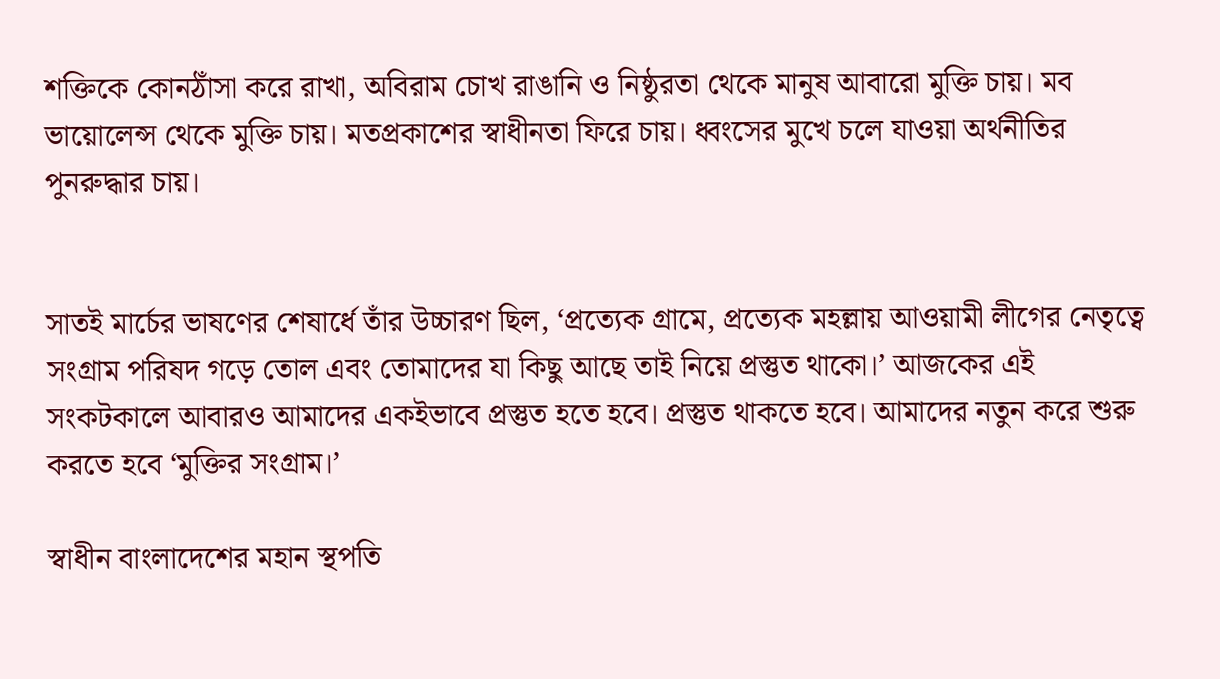শক্তিকে কোনঠাঁসা করে রাখা, অবিরাম চোখ রাঙানি ও নিষ্ঠুরতা থেকে মানুষ আবারো মুক্তি চায়। মব ভায়োলেন্স থেকে মুক্তি চায়। মতপ্রকাশের স্বাধীনতা ফিরে চায়। ধ্বংসের মুখে চলে যাওয়া অর্থনীতির পুনরুদ্ধার চায়।


সাতই মার্চের ভাষণের শেষার্ধে তাঁর উচ্চারণ ছিল, ‘প্রত্যেক গ্রামে, প্রত্যেক মহল্লায় আওয়ামী লীগের নেতৃত্বে সংগ্রাম পরিষদ গড়ে তোল এবং তোমাদের যা কিছু আছে তাই নিয়ে প্রস্তুত থাকো।’ আজকের এই সংকটকালে আবারও আমাদের একইভাবে প্রস্তুত হতে হবে। প্রস্তুত থাকতে হবে। আমাদের নতুন করে শুরু করতে হবে ‘মুক্তির সংগ্রাম।’

স্বাধীন বাংলাদেশের মহান স্থপতি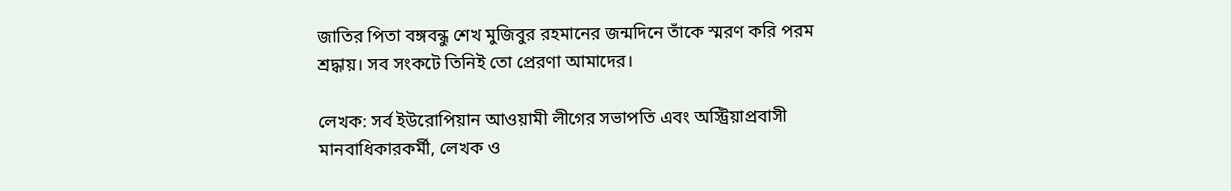জাতির পিতা বঙ্গবন্ধু শেখ মুজিবুর রহমানের জন্মদিনে তাঁকে স্মরণ করি পরম শ্রদ্ধায়। সব সংকটে তিনিই তো প্রেরণা আমাদের।

লেখক: সর্ব ইউরোপিয়ান আওয়ামী লীগের সভাপতি এবং অস্ট্রিয়াপ্রবাসী মানবাধিকারকর্মী, লেখক ও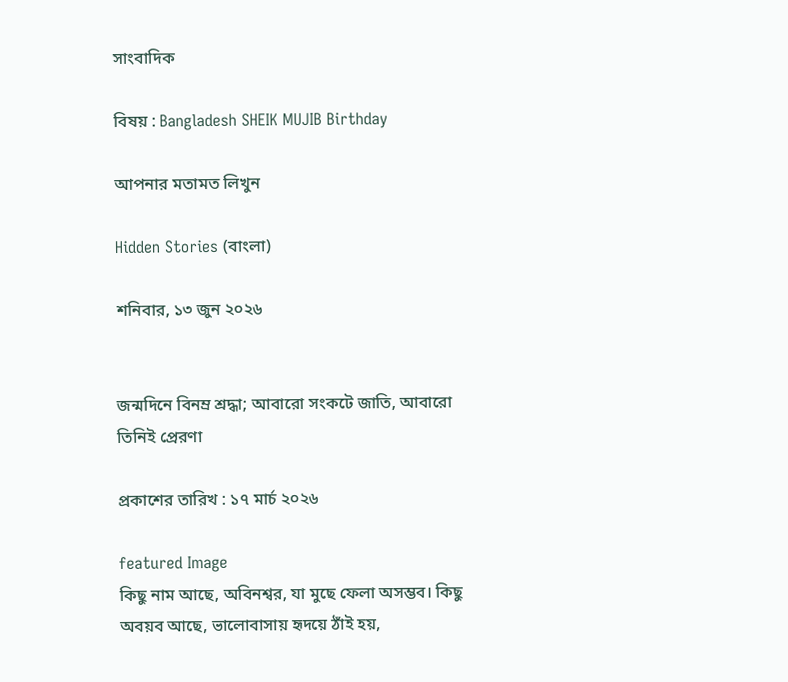সাংবাদিক

বিষয় : Bangladesh SHEIK MUJIB Birthday

আপনার মতামত লিখুন

Hidden Stories (বাংলা)

শনিবার, ১৩ জুন ২০২৬


জন্মদিনে বিনম্র শ্রদ্ধা; আবারো সংকটে জাতি, আবারো তিনিই প্রেরণা

প্রকাশের তারিখ : ১৭ মার্চ ২০২৬

featured Image
কিছু নাম আছে, অবিনশ্বর, যা মুছে ফেলা অসম্ভব। কিছু অবয়ব আছে, ভালোবাসায় হৃদয়ে ঠাঁই হয়,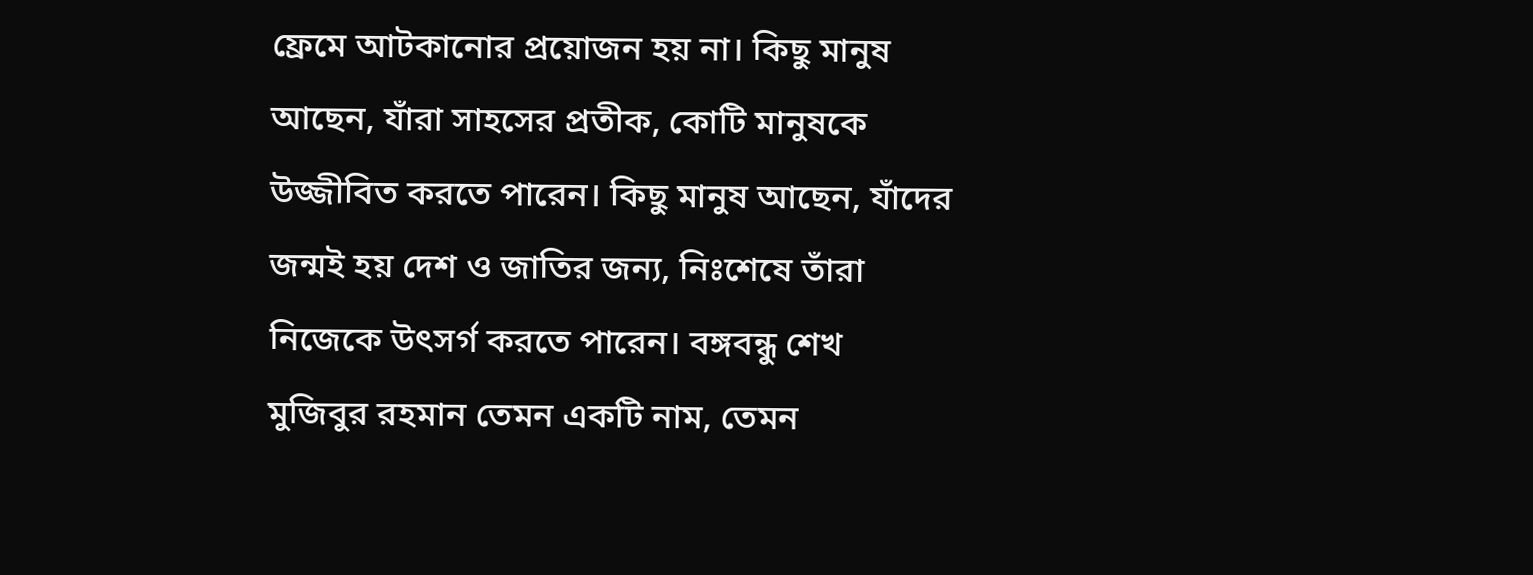ফ্রেমে আটকানোর প্রয়োজন হয় না। কিছু মানুষ আছেন, যাঁরা সাহসের প্রতীক, কোটি মানুষকে উজ্জীবিত করতে পারেন। কিছু মানুষ আছেন, যাঁদের জন্মই হয় দেশ ও জাতির জন্য, নিঃশেষে তাঁরা নিজেকে উৎসর্গ করতে পারেন। বঙ্গবন্ধু শেখ মুজিবুর রহমান তেমন একটি নাম, তেমন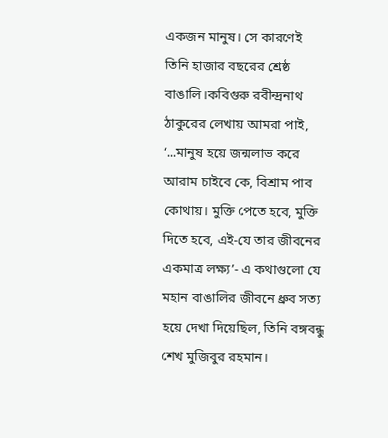একজন মানুষ। সে কারণেই তিনি হাজার বছরের শ্রেষ্ঠ বাঙালি।কবিগুরু রবীন্দ্রনাথ ঠাকুরের লেখায় আমরা পাই, ‘...মানুষ হয়ে জন্মলাভ করে আরাম চাইবে কে, বিশ্রাম পাব কোথায়। মুক্তি পেতে হবে, মুক্তি দিতে হবে, এই-যে তার জীবনের একমাত্র লক্ষ্য’- এ কথাগুলো যে মহান বাঙালির জীবনে ধ্রুব সত্য হয়ে দেখা দিয়েছিল, তিনি বঙ্গবন্ধু শেখ মুজিবুর রহমান।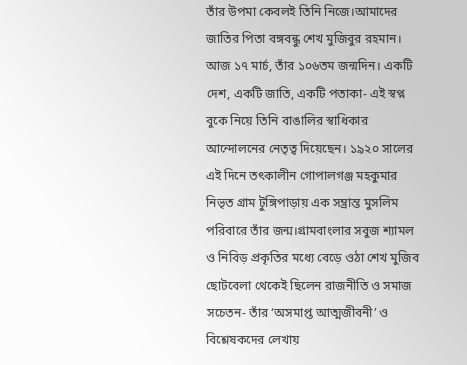তাঁর উপমা কেবলই তিনি নিজে।আমাদের জাতির পিতা বঙ্গবন্ধু শেখ মুজিবুর রহমান। আজ ১৭ মার্চ, তাঁর ১০৬তম জন্মদিন। একটি দেশ, একটি জাতি, একটি পতাকা- এই স্বপ্ন বুকে নিয়ে তিনি বাঙালির স্বাধিকার আন্দোলনের নেতৃত্ব দিয়েছেন। ১৯২০ সালের এই দিনে তৎকালীন গোপালগঞ্জ মহকুমার নিভৃত গ্রাম টুঙ্গিপাড়ায় এক সম্ভ্রান্ত মুসলিম পরিবারে তাঁর জন্ম।গ্রামবাংলার সবুজ শ্যামল ও নিবিড় প্রকৃতির মধ্যে বেড়ে ওঠা শেখ মুজিব ছোটবেলা থেকেই ছিলেন রাজনীতি ও সমাজ সচেতন- তাঁর ‘অসমাপ্ত আত্মজীবনী’ ও বিশ্লেষকদের লেখায়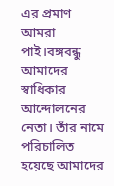এর প্রমাণ আমরা পাই।বঙ্গবন্ধু আমাদের স্বাধিকার আন্দোলনের নেতা। তাঁর নামে পরিচালিত হয়েছে আমাদের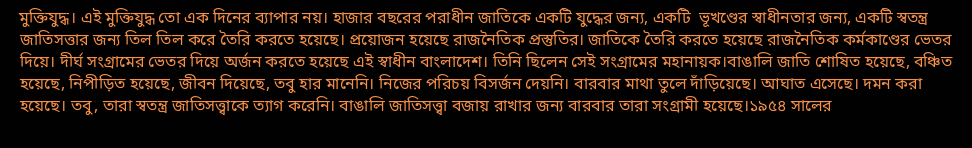মুক্তিযুদ্ধ। এই মুক্তিযুদ্ধ তো এক দিনের ব্যাপার নয়। হাজার বছরের পরাধীন জাতিকে একটি যুদ্ধের জন্য, একটি  ভূখণ্ডের স্বাধীনতার জন্য, একটি স্বতন্ত্র জাতিসত্তার জন্য তিল তিল করে তৈরি করতে হয়েছে। প্রয়োজন হয়েছে রাজনৈতিক প্রস্তুতির। জাতিকে তৈরি করতে হয়েছে রাজনৈতিক কর্মকাণ্ডের ভেতর দিয়ে। দীর্ঘ সংগ্রামের ভেতর দিয়ে অর্জন করতে হয়েছে এই স্বাধীন বাংলাদেশ। তিনি ছিলেন সেই সংগ্রামের মহানায়ক।বাঙালি জাতি শোষিত হয়েছে, বঞ্চিত হয়েছে, নিপীড়িত হয়েছে, জীবন দিয়েছে, তবু হার মানেনি। নিজের পরিচয় বিসর্জন দেয়নি। বারবার মাথা তুলে দাঁড়িয়েছে। আঘাত এসেছে। দমন করা হয়েছে। তবু, তারা স্বতন্ত্র জাতিসত্ত্বাকে ত্যাগ করেনি। বাঙালি জাতিসত্ত্বা বজায় রাখার জন্য বারবার তারা সংগ্রামী হয়েছে।১৯৫৪ সালের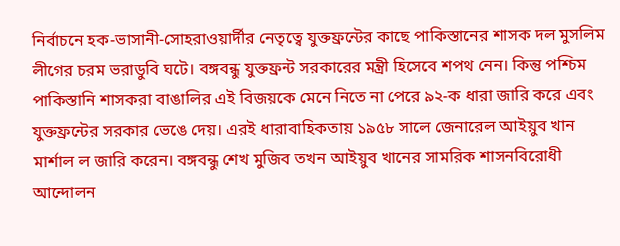নির্বাচনে হক-ভাসানী-সোহরাওয়ার্দীর নেতৃত্বে যুক্তফ্রন্টের কাছে পাকিস্তানের শাসক দল মুসলিম লীগের চরম ভরাডুবি ঘটে। বঙ্গবন্ধু যুক্তফ্রন্ট সরকারের মন্ত্রী হিসেবে শপথ নেন। কিন্তু পশ্চিম পাকিস্তানি শাসকরা বাঙালির এই বিজয়কে মেনে নিতে না পেরে ৯২-ক ধারা জারি করে এবং যুক্তফ্রন্টের সরকার ভেঙে দেয়। এরই ধারাবাহিকতায় ১৯৫৮ সালে জেনারেল আইয়ুব খান মার্শাল ল জারি করেন। বঙ্গবন্ধু শেখ মুজিব তখন আইয়ুব খানের সামরিক শাসনবিরোধী আন্দোলন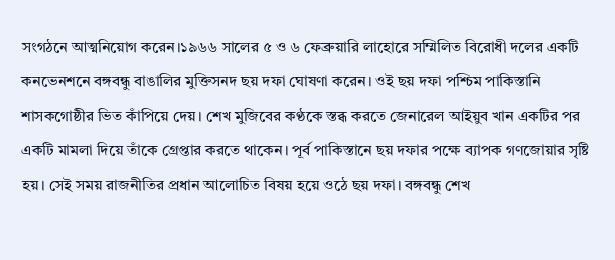সংগঠনে আত্মনিয়োগ করেন।১৯৬৬ সালের ৫ ও ৬ ফেব্রুয়ারি লাহোরে সম্মিলিত বিরোধী দলের একটি কনভেনশনে বঙ্গবন্ধু বাঙালির মুক্তিসনদ ছয় দফা ঘোষণা করেন। ওই ছয় দফা পশ্চিম পাকিস্তানি শাসকগোষ্ঠীর ভিত কাঁপিয়ে দেয়। শেখ মুজিবের কণ্ঠকে স্তব্ধ করতে জেনারেল আইয়ুব খান একটির পর একটি মামলা দিয়ে তাঁকে গ্রেপ্তার করতে থাকেন। পূর্ব পাকিস্তানে ছয় দফার পক্ষে ব্যাপক গণজোয়ার সৃষ্টি হয়। সেই সময় রাজনীতির প্রধান আলোচিত বিষয় হয়ে ওঠে ছয় দফা। বঙ্গবন্ধু শেখ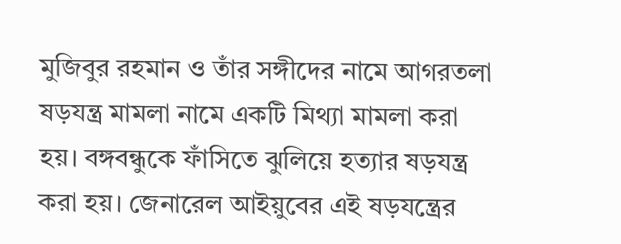মুজিবুর রহমান ও তাঁর সঙ্গীদের নামে আগরতলা ষড়যন্ত্র মামলা নামে একটি মিথ্যা মামলা করা হয়। বঙ্গবন্ধুকে ফাঁসিতে ঝুলিয়ে হত্যার ষড়যন্ত্র করা হয়। জেনারেল আইয়ুবের এই ষড়যন্ত্রের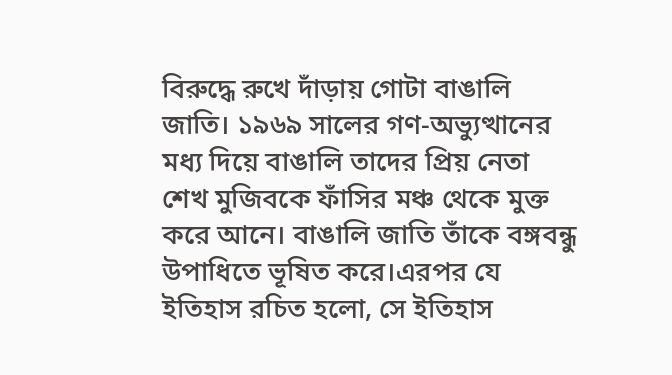বিরুদ্ধে রুখে দাঁড়ায় গোটা বাঙালি জাতি। ১৯৬৯ সালের গণ-অভ্যুত্থানের মধ্য দিয়ে বাঙালি তাদের প্রিয় নেতা শেখ মুজিবকে ফাঁসির মঞ্চ থেকে মুক্ত করে আনে। বাঙালি জাতি তাঁকে বঙ্গবন্ধু উপাধিতে ভূষিত করে।এরপর যে ইতিহাস রচিত হলো, সে ইতিহাস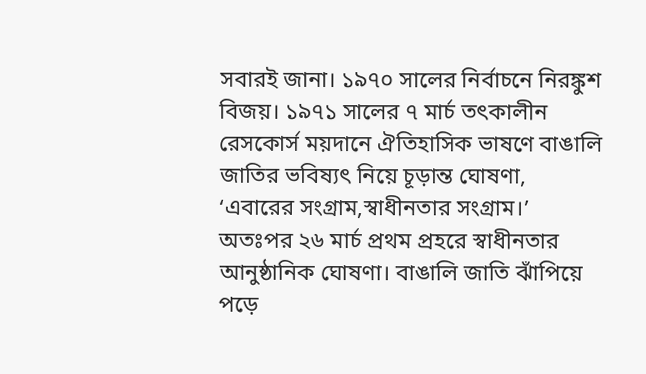সবারই জানা। ১৯৭০ সালের নির্বাচনে নিরঙ্কুশ বিজয়। ১৯৭১ সালের ৭ মার্চ তৎকালীন রেসকোর্স ময়দানে ঐতিহাসিক ভাষণে বাঙালি জাতির ভবিষ্যৎ নিয়ে চূড়ান্ত ঘোষণা, ‘এবারের সংগ্রাম,স্বাধীনতার সংগ্রাম।’ অতঃপর ২৬ মার্চ প্রথম প্রহরে স্বাধীনতার আনুষ্ঠানিক ঘোষণা। বাঙালি জাতি ঝাঁপিয়ে পড়ে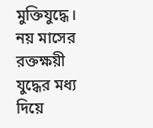মুক্তিযুদ্ধে। নয় মাসের রক্তক্ষয়ী যুদ্ধের মধ্য দিয়ে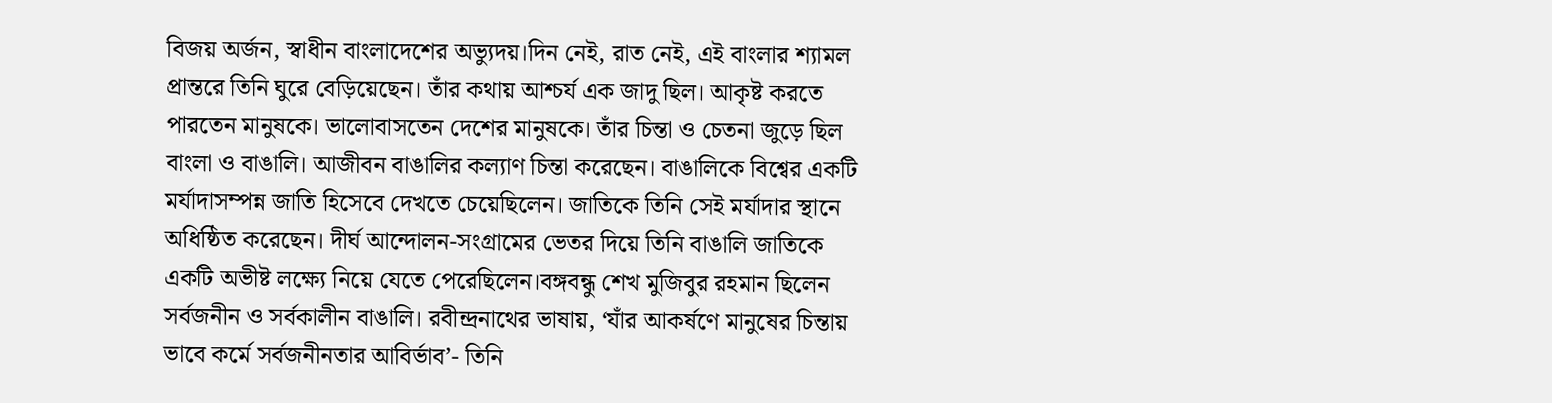বিজয় অর্জন, স্বাধীন বাংলাদেশের অভ্যুদয়।দিন নেই, রাত নেই, এই বাংলার শ্যামল প্রান্তরে তিনি ঘুরে বেড়িয়েছেন। তাঁর কথায় আশ্চর্য এক জাদু ছিল। আকৃষ্ট করতে পারতেন মানুষকে। ভালোবাসতেন দেশের মানুষকে। তাঁর চিন্তা ও চেতনা জুড়ে ছিল বাংলা ও বাঙালি। আজীবন বাঙালির কল্যাণ চিন্তা করেছেন। বাঙালিকে বিশ্বের একটি মর্যাদাসম্পন্ন জাতি হিসেবে দেখতে চেয়েছিলেন। জাতিকে তিনি সেই মর্যাদার স্থানে অধিষ্ঠিত করেছেন। দীর্ঘ আন্দোলন-সংগ্রামের ভেতর দিয়ে তিনি বাঙালি জাতিকে একটি অভীষ্ট লক্ষ্যে নিয়ে যেতে পেরেছিলেন।বঙ্গবন্ধু শেখ মুজিবুর রহমান ছিলেন সর্বজনীন ও সর্বকালীন বাঙালি। রবীন্দ্রনাথের ভাষায়, ‘যাঁর আকর্ষণে মানুষের চিন্তায় ভাবে কর্মে সর্বজনীনতার আবির্ভাব’- তিনি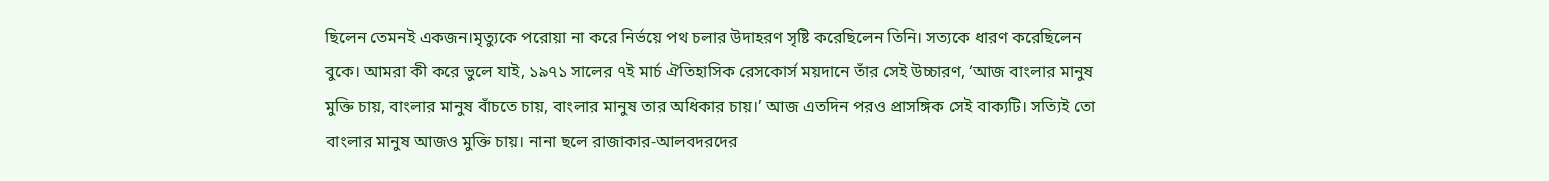ছিলেন তেমনই একজন।মৃত্যুকে পরোয়া না করে নির্ভয়ে পথ চলার উদাহরণ সৃষ্টি করেছিলেন তিনি। সত্যকে ধারণ করেছিলেন বুকে। আমরা কী করে ভুলে যাই, ১৯৭১ সালের ৭ই মার্চ ঐতিহাসিক রেসকোর্স ময়দানে তাঁর সেই উচ্চারণ, ‘আজ বাংলার মানুষ মুক্তি চায়, বাংলার মানুষ বাঁচতে চায়, বাংলার মানুষ তার অধিকার চায়।’ আজ এতদিন পরও প্রাসঙ্গিক সেই বাক্যটি। সত্যিই তো বাংলার মানুষ আজও মুক্তি চায়। নানা ছলে রাজাকার-আলবদরদের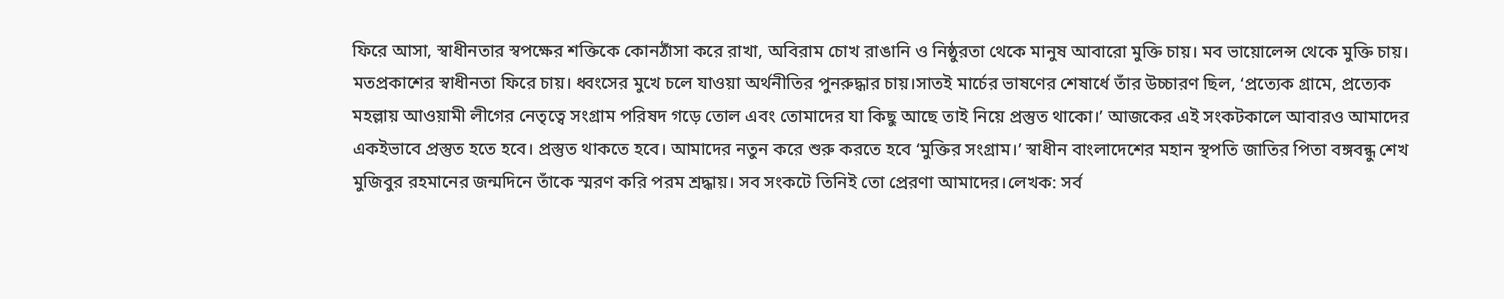ফিরে আসা, স্বাধীনতার স্বপক্ষের শক্তিকে কোনঠাঁসা করে রাখা, অবিরাম চোখ রাঙানি ও নিষ্ঠুরতা থেকে মানুষ আবারো মুক্তি চায়। মব ভায়োলেন্স থেকে মুক্তি চায়। মতপ্রকাশের স্বাধীনতা ফিরে চায়। ধ্বংসের মুখে চলে যাওয়া অর্থনীতির পুনরুদ্ধার চায়।সাতই মার্চের ভাষণের শেষার্ধে তাঁর উচ্চারণ ছিল, ‘প্রত্যেক গ্রামে, প্রত্যেক মহল্লায় আওয়ামী লীগের নেতৃত্বে সংগ্রাম পরিষদ গড়ে তোল এবং তোমাদের যা কিছু আছে তাই নিয়ে প্রস্তুত থাকো।’ আজকের এই সংকটকালে আবারও আমাদের একইভাবে প্রস্তুত হতে হবে। প্রস্তুত থাকতে হবে। আমাদের নতুন করে শুরু করতে হবে ‘মুক্তির সংগ্রাম।’ স্বাধীন বাংলাদেশের মহান স্থপতি জাতির পিতা বঙ্গবন্ধু শেখ মুজিবুর রহমানের জন্মদিনে তাঁকে স্মরণ করি পরম শ্রদ্ধায়। সব সংকটে তিনিই তো প্রেরণা আমাদের।লেখক: সর্ব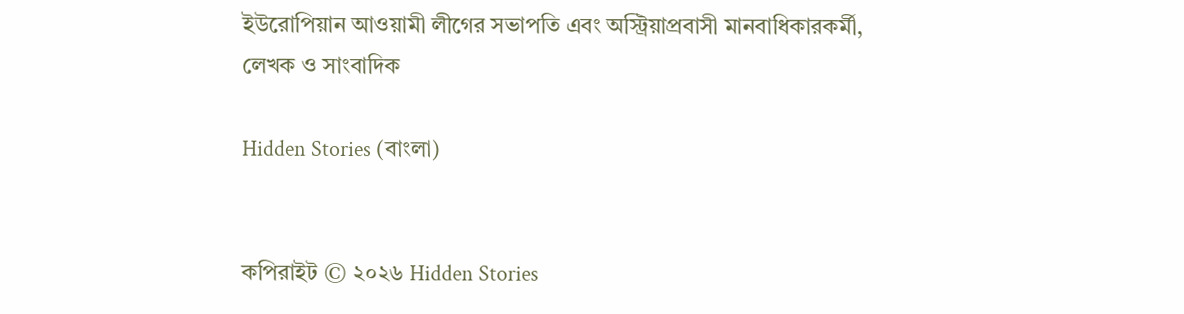ইউরোপিয়ান আওয়ামী লীগের সভাপতি এবং অস্ট্রিয়াপ্রবাসী মানবাধিকারকর্মী, লেখক ও সাংবাদিক

Hidden Stories (বাংলা)


কপিরাইট © ২০২৬ Hidden Stories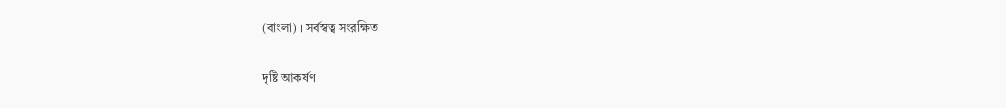(বাংলা) । সর্বস্বত্ব সংরক্ষিত

দৃষ্টি আকর্ষণ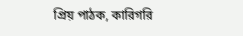প্রিয় পাঠক, কারিগরি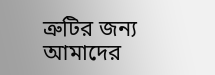ত্রুটির জন্য আমাদের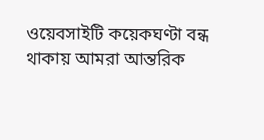ওয়েবসাইটি কয়েকঘণ্টা বন্ধ থাকায় আমরা আন্তরিক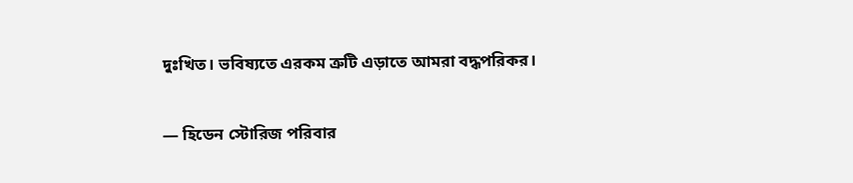দুঃখিত। ভবিষ্যতে এরকম ত্রুটি এড়াতে আমরা বদ্ধপরিকর।

— হিডেন স্টোরিজ পরিবার